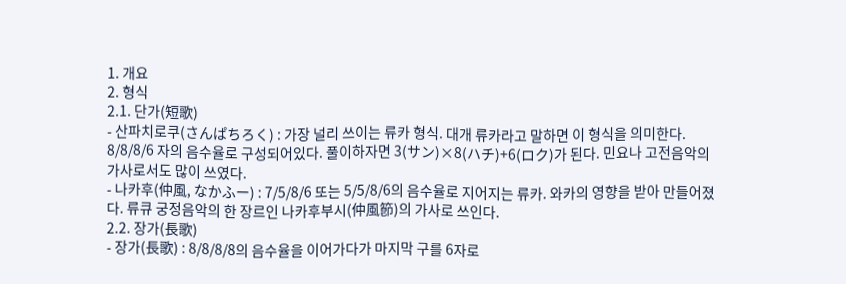1. 개요
2. 형식
2.1. 단가(短歌)
- 산파치로쿠(さんぱちろく) : 가장 널리 쓰이는 류카 형식. 대개 류카라고 말하면 이 형식을 의미한다. 8/8/8/6 자의 음수율로 구성되어있다. 풀이하자면 3(サン)×8(ハチ)+6(ロク)가 된다. 민요나 고전음악의 가사로서도 많이 쓰였다.
- 나카후(仲風, なかふー) : 7/5/8/6 또는 5/5/8/6의 음수율로 지어지는 류카. 와카의 영향을 받아 만들어졌다. 류큐 궁정음악의 한 장르인 나카후부시(仲風節)의 가사로 쓰인다.
2.2. 장가(長歌)
- 장가(長歌) : 8/8/8/8의 음수율을 이어가다가 마지막 구를 6자로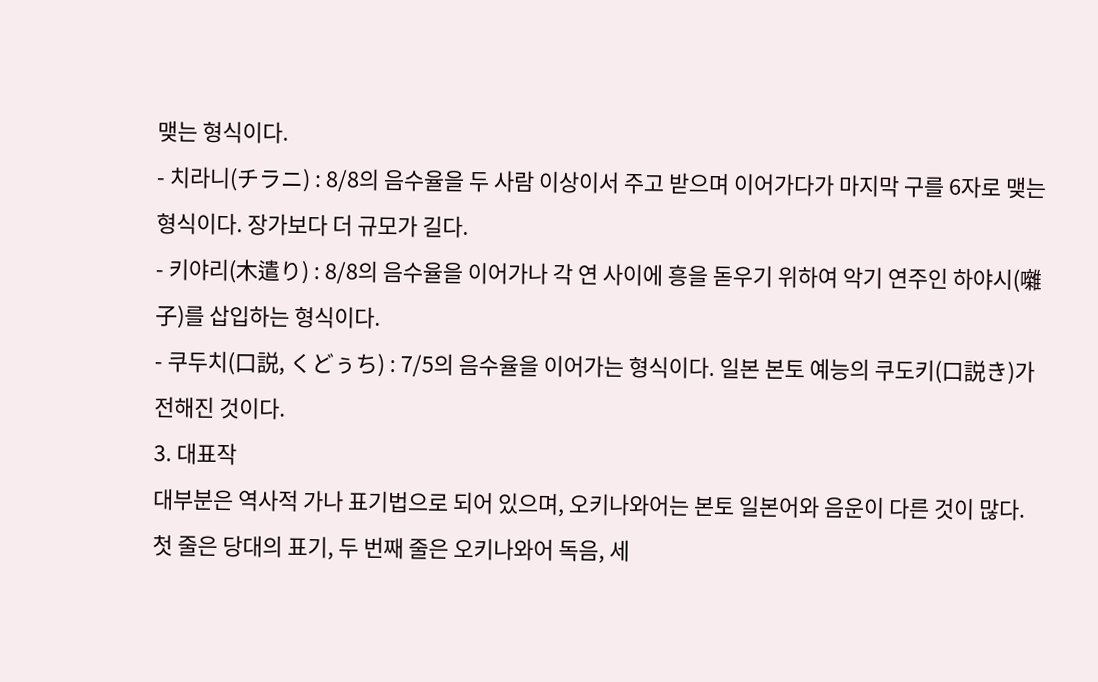맺는 형식이다.
- 치라니(チラニ) : 8/8의 음수율을 두 사람 이상이서 주고 받으며 이어가다가 마지막 구를 6자로 맺는 형식이다. 장가보다 더 규모가 길다.
- 키야리(木遣り) : 8/8의 음수율을 이어가나 각 연 사이에 흥을 돋우기 위하여 악기 연주인 하야시(囃子)를 삽입하는 형식이다.
- 쿠두치(口説, くどぅち) : 7/5의 음수율을 이어가는 형식이다. 일본 본토 예능의 쿠도키(口説き)가 전해진 것이다.
3. 대표작
대부분은 역사적 가나 표기법으로 되어 있으며, 오키나와어는 본토 일본어와 음운이 다른 것이 많다. 첫 줄은 당대의 표기, 두 번째 줄은 오키나와어 독음, 세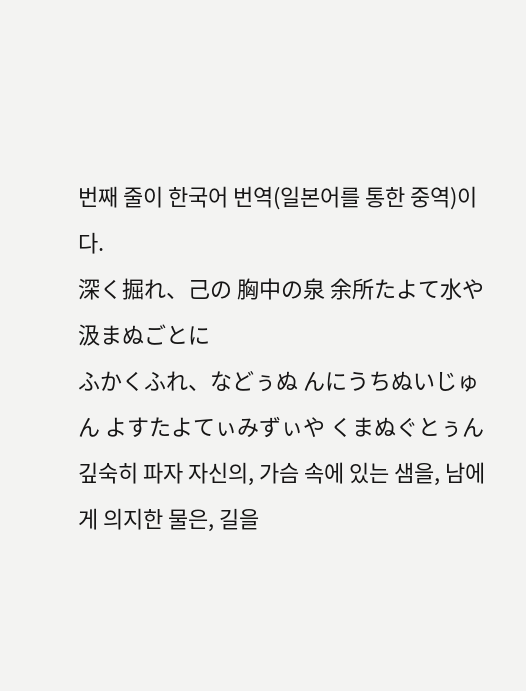번째 줄이 한국어 번역(일본어를 통한 중역)이다.
深く掘れ、己の 胸中の泉 余所たよて水や 汲まぬごとに
ふかくふれ、などぅぬ んにうちぬいじゅん よすたよてぃみずぃや くまぬぐとぅん
깊숙히 파자 자신의, 가슴 속에 있는 샘을, 남에게 의지한 물은, 길을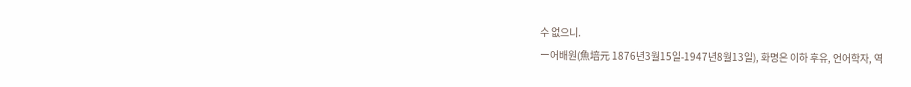수 없으니.
ー어배원(魚培元 1876년3월15일-1947년8월13일), 화명은 이하 후유, 언어학자, 역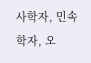사학자, 민속학자, 오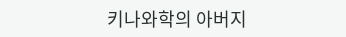키나와학의 아버지